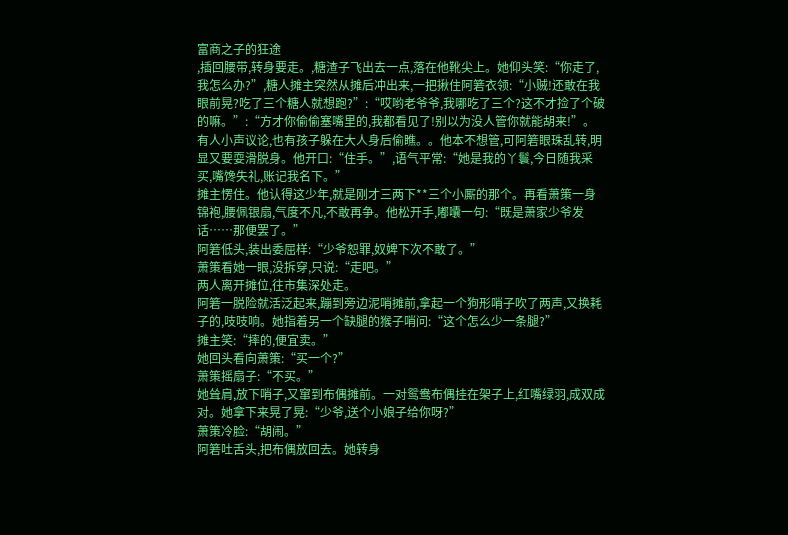富商之子的狂途
,插回腰带,转身要走。,糖渣子飞出去一点,落在他靴尖上。她仰头笑:“你走了,我怎么办?”,糖人摊主突然从摊后冲出来,一把揪住阿箬衣领:“小贼!还敢在我眼前晃?吃了三个糖人就想跑?”:“哎哟老爷爷,我哪吃了三个?这不才捡了个破的嘛。”:“方才你偷偷塞嘴里的,我都看见了!别以为没人管你就能胡来!”。有人小声议论,也有孩子躲在大人身后偷瞧。。他本不想管,可阿箬眼珠乱转,明显又要耍滑脱身。他开口:“住手。”,语气平常:“她是我的丫鬟,今日随我采买,嘴馋失礼,账记我名下。”
摊主愣住。他认得这少年,就是刚才三两下**三个小厮的那个。再看萧策一身锦袍,腰佩银扇,气度不凡,不敢再争。他松开手,嘟囔一句:“既是萧家少爷发话……那便罢了。”
阿箬低头,装出委屈样:“少爷恕罪,奴婢下次不敢了。”
萧策看她一眼,没拆穿,只说:“走吧。”
两人离开摊位,往市集深处走。
阿箬一脱险就活泛起来,蹦到旁边泥哨摊前,拿起一个狗形哨子吹了两声,又换耗子的,吱吱响。她指着另一个缺腿的猴子哨问:“这个怎么少一条腿?”
摊主笑:“摔的,便宜卖。”
她回头看向萧策:“买一个?”
萧策摇扇子:“不买。”
她耸肩,放下哨子,又窜到布偶摊前。一对鸳鸯布偶挂在架子上,红嘴绿羽,成双成对。她拿下来晃了晃:“少爷,送个小娘子给你呀?”
萧策冷脸:“胡闹。”
阿箬吐舌头,把布偶放回去。她转身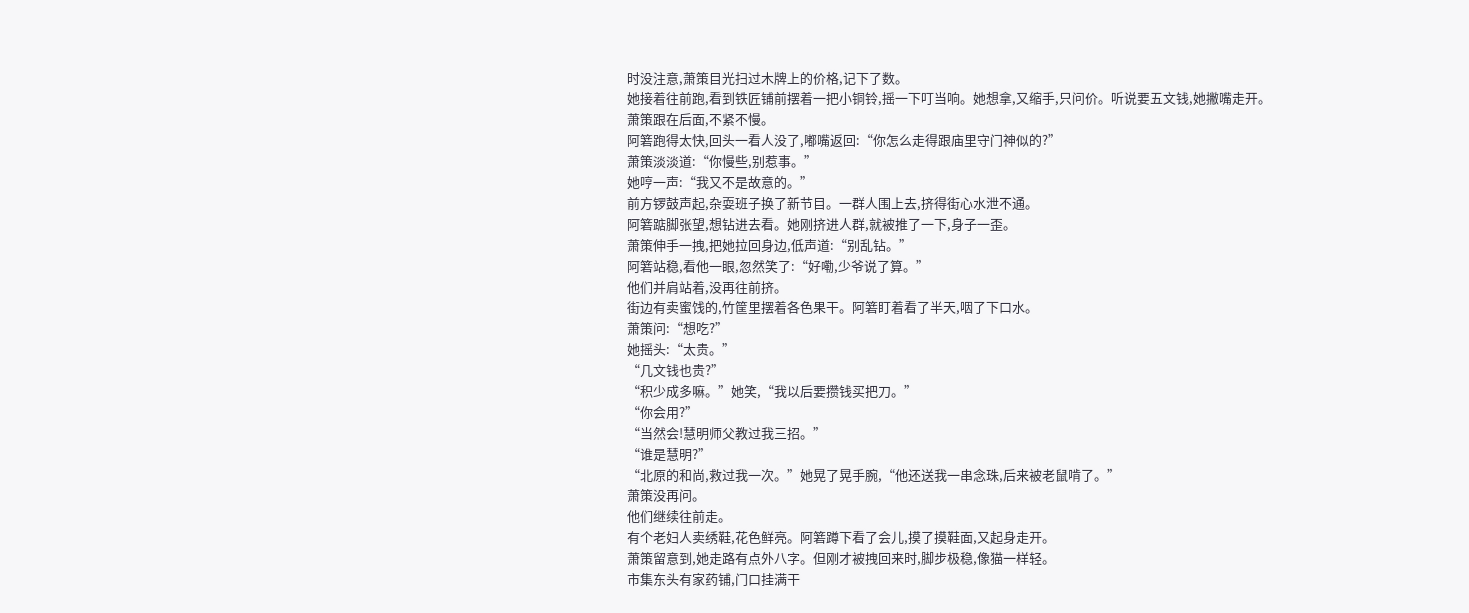时没注意,萧策目光扫过木牌上的价格,记下了数。
她接着往前跑,看到铁匠铺前摆着一把小铜铃,摇一下叮当响。她想拿,又缩手,只问价。听说要五文钱,她撇嘴走开。
萧策跟在后面,不紧不慢。
阿箬跑得太快,回头一看人没了,嘟嘴返回:“你怎么走得跟庙里守门神似的?”
萧策淡淡道:“你慢些,别惹事。”
她哼一声:“我又不是故意的。”
前方锣鼓声起,杂耍班子换了新节目。一群人围上去,挤得街心水泄不通。
阿箬踮脚张望,想钻进去看。她刚挤进人群,就被推了一下,身子一歪。
萧策伸手一拽,把她拉回身边,低声道:“别乱钻。”
阿箬站稳,看他一眼,忽然笑了:“好嘞,少爷说了算。”
他们并肩站着,没再往前挤。
街边有卖蜜饯的,竹筐里摆着各色果干。阿箬盯着看了半天,咽了下口水。
萧策问:“想吃?”
她摇头:“太贵。”
“几文钱也贵?”
“积少成多嘛。”她笑,“我以后要攒钱买把刀。”
“你会用?”
“当然会!慧明师父教过我三招。”
“谁是慧明?”
“北原的和尚,救过我一次。”她晃了晃手腕,“他还送我一串念珠,后来被老鼠啃了。”
萧策没再问。
他们继续往前走。
有个老妇人卖绣鞋,花色鲜亮。阿箬蹲下看了会儿,摸了摸鞋面,又起身走开。
萧策留意到,她走路有点外八字。但刚才被拽回来时,脚步极稳,像猫一样轻。
市集东头有家药铺,门口挂满干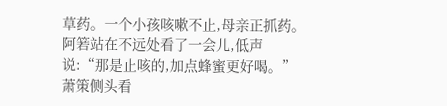草药。一个小孩咳嗽不止,母亲正抓药。阿箬站在不远处看了一会儿,低声说:“那是止咳的,加点蜂蜜更好喝。”
萧策侧头看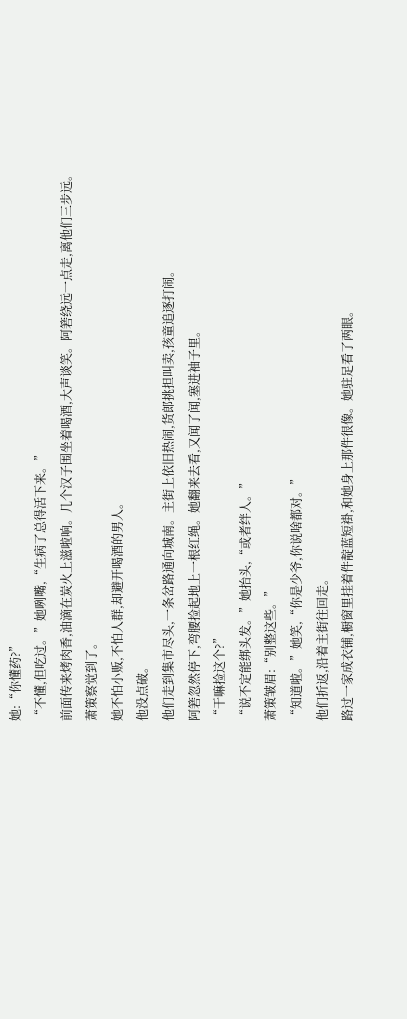她:“你懂药?”
“不懂,但吃过。”她咧嘴,“生病了总得活下来。”
前面传来烤肉香,油滴在炭火上滋啦响。几个汉子围坐着喝酒,大声谈笑。阿箬绕远一点走,离他们三步远。
萧策察觉到了。
她不怕小贩,不怕人群,却避开喝酒的男人。
他没点破。
他们走到集市尽头,一条岔路通向城南。主街上依旧热闹,货郎挑担叫卖,孩童追逐打闹。
阿箬忽然停下,弯腰捡起地上一根红绳。她翻来去看,又闻了闻,塞进袖子里。
“干嘛捡这个?”
“说不定能绑头发。”她抬头,“或者绊人。”
萧策皱眉:“别整这些。”
“知道啦。”她笑,“你是少爷,你说啥都对。”
他们折返,沿着主街往回走。
路过一家成衣铺,橱窗里挂着件靛蓝短褂,和她身上那件很像。她驻足看了两眼。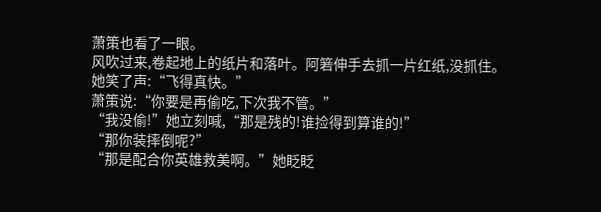萧策也看了一眼。
风吹过来,卷起地上的纸片和落叶。阿箬伸手去抓一片红纸,没抓住。
她笑了声:“飞得真快。”
萧策说:“你要是再偷吃,下次我不管。”
“我没偷!”她立刻喊,“那是残的!谁捡得到算谁的!”
“那你装摔倒呢?”
“那是配合你英雄救美啊。”她眨眨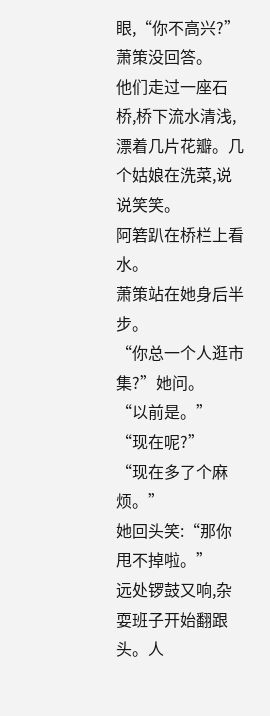眼,“你不高兴?”
萧策没回答。
他们走过一座石桥,桥下流水清浅,漂着几片花瓣。几个姑娘在洗菜,说说笑笑。
阿箬趴在桥栏上看水。
萧策站在她身后半步。
“你总一个人逛市集?”她问。
“以前是。”
“现在呢?”
“现在多了个麻烦。”
她回头笑:“那你甩不掉啦。”
远处锣鼓又响,杂耍班子开始翻跟头。人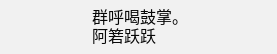群呼喝鼓掌。
阿箬跃跃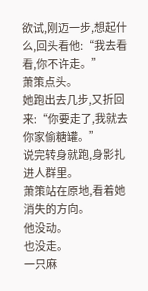欲试,刚迈一步,想起什么,回头看他:“我去看看,你不许走。”
萧策点头。
她跑出去几步,又折回来:“你要走了,我就去你家偷糖罐。”
说完转身就跑,身影扎进人群里。
萧策站在原地,看着她消失的方向。
他没动。
也没走。
一只麻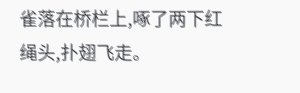雀落在桥栏上,啄了两下红绳头,扑翅飞走。